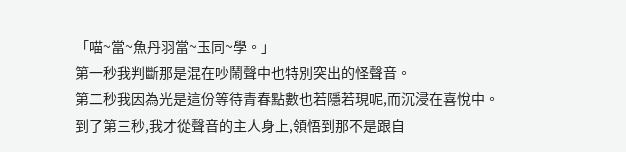「喵~當~魚丹羽當~玉同~學。」
第一秒我判斷那是混在吵鬧聲中也特別突出的怪聲音。
第二秒我因為光是這份等待青春點數也若隱若現呢,而沉浸在喜悅中。
到了第三秒,我才從聲音的主人身上,領悟到那不是跟自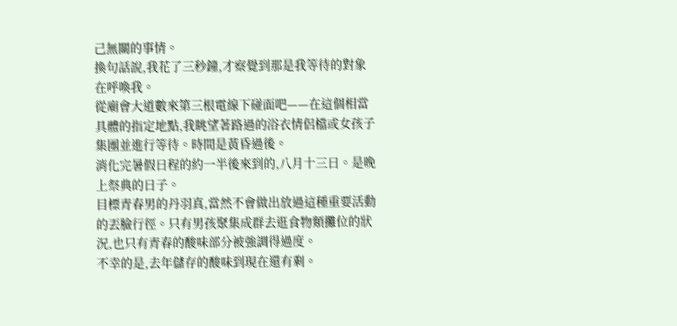己無關的事情。
換句話說,我花了三秒鐘,才察覺到那是我等待的對象在呼喚我。
從廟會大道數來第三根電線下碰面吧——在這個相當具體的指定地點,我眺望著路過的浴衣情侶檔或女孩子集團並進行等待。時間是黃昏過後。
消化完暑假日程的約一半後來到的,八月十三日。是晚上祭典的日子。
目標青春男的丹羽真,當然不會做出放過這種重要活動的丟臉行徑。只有男孩聚集成群去逛食物類攤位的狀況,也只有青春的酸味部分被強調得過度。
不幸的是,去年儲存的酸味到現在還有剩。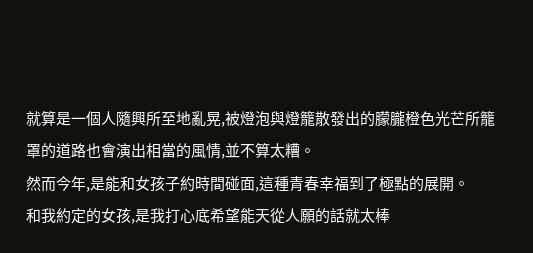就算是一個人隨興所至地亂晃,被燈泡與燈籠散發出的朦朧橙色光芒所籠罩的道路也會演出相當的風情,並不算太糟。
然而今年,是能和女孩子約時間碰面,這種青春幸福到了極點的展開。
和我約定的女孩,是我打心底希望能天從人願的話就太棒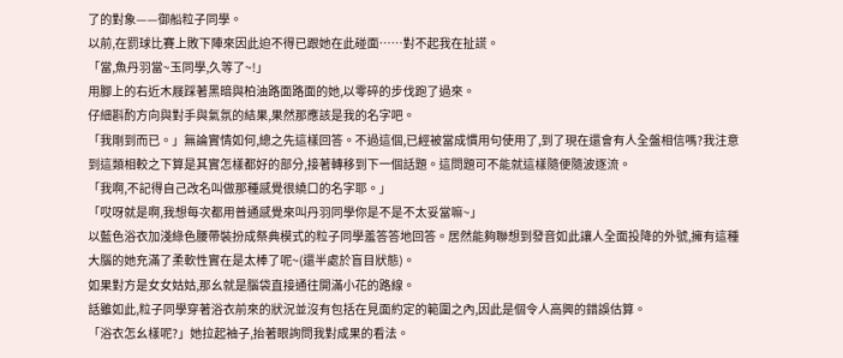了的對象——御船粒子同學。
以前,在罰球比賽上敗下陣來因此迫不得已跟她在此碰面……對不起我在扯謊。
「當,魚丹羽當~玉同學,久等了~!」
用腳上的右近木屐踩著黑暗與柏油路面路面的她,以零碎的步伐跑了過來。
仔細斟酌方向與對手與氣氛的結果,果然那應該是我的名字吧。
「我剛到而已。」無論實情如何,總之先這樣回答。不過這個,已經被當成慣用句使用了,到了現在還會有人全盤相信嗎?我注意到這類相較之下算是其實怎樣都好的部分,接著轉移到下一個話題。這問題可不能就這樣隨便隨波逐流。
「我啊,不記得自己改名叫做那種感覺很繞口的名字耶。」
「哎呀就是啊,我想每次都用普通感覺來叫丹羽同學你是不是不太妥當嘛~」
以藍色浴衣加淺綠色腰帶裝扮成祭典模式的粒子同學羞答答地回答。居然能夠聯想到發音如此讓人全面投降的外號,擁有這種大腦的她充滿了柔軟性實在是太棒了呢~(還半處於盲目狀態)。
如果對方是女女姑姑,那幺就是腦袋直接通往開滿小花的路線。
話雖如此,粒子同學穿著浴衣前來的狀況並沒有包括在見面約定的範圍之內,因此是個令人高興的錯誤估算。
「浴衣怎幺樣呢?」她拉起袖子,抬著眼詢問我對成果的看法。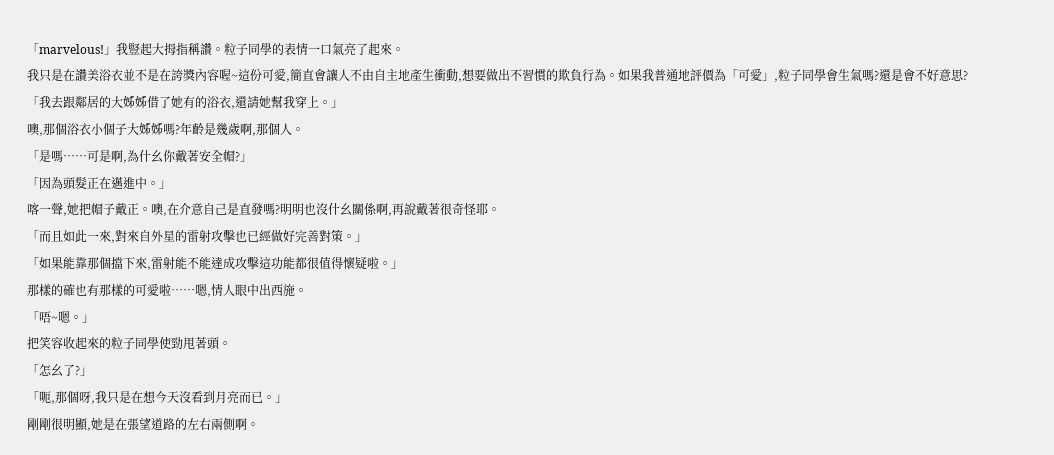「marvelous!」我豎起大拇指稱讚。粒子同學的表情一口氣亮了起來。
我只是在讚美浴衣並不是在誇獎內容喔~這份可愛,簡直會讓人不由自主地產生衝動,想要做出不習慣的欺負行為。如果我普通地評價為「可愛」,粒子同學會生氣嗎?還是會不好意思?
「我去跟鄰居的大姊姊借了她有的浴衣,還請她幫我穿上。」
噢,那個浴衣小個子大姊姊嗎?年齡是幾歲啊,那個人。
「是嗎……可是啊,為什幺你戴著安全帽?」
「因為頭髮正在邁進中。」
喀一聲,她把帽子戴正。噢,在介意自己是直發嗎?明明也沒什幺關係啊,再說戴著很奇怪耶。
「而且如此一來,對來自外星的雷射攻擊也已經做好完善對策。」
「如果能靠那個擋下來,雷射能不能達成攻擊這功能都很值得懷疑啦。」
那樣的確也有那樣的可愛啦……嗯,情人眼中出西施。
「唔~嗯。」
把笑容收起來的粒子同學使勁甩著頭。
「怎幺了?」
「呃,那個呀,我只是在想今天沒看到月亮而已。」
剛剛很明顯,她是在張望道路的左右兩側啊。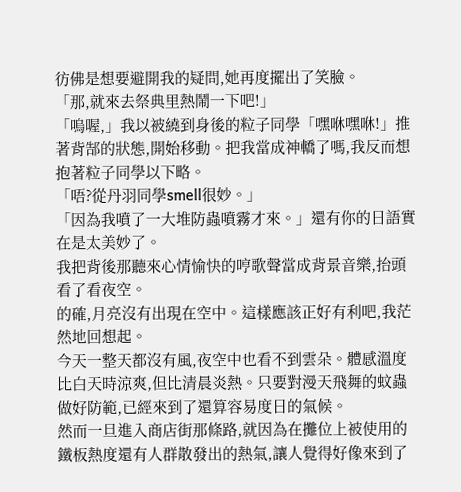彷佛是想要避開我的疑問,她再度擺出了笑臉。
「那,就來去祭典里熱鬧一下吧!」
「嗚喔,」我以被繞到身後的粒子同學「嘿咻嘿咻!」推著背郜的狀態,開始移動。把我當成神轎了嗎,我反而想抱著粒子同學以下略。
「唔?從丹羽同學smell很妙。」
「因為我噴了一大堆防蟲噴霧才來。」還有你的日語實在是太美妙了。
我把背後那聽來心情愉快的哼歌聲當成背景音樂,抬頭看了看夜空。
的確,月亮沒有出現在空中。這樣應該正好有利吧,我茫然地回想起。
今天一整天都沒有風,夜空中也看不到雲朵。體感溫度比白天時涼爽,但比清晨炎熱。只要對漫天飛舞的蚊蟲做好防範,已經來到了還算容易度日的氣候。
然而一旦進入商店街那條路,就因為在攤位上被使用的鐵板熱度還有人群散發出的熱氣,讓人覺得好像來到了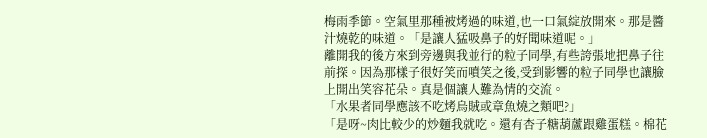梅雨季節。空氣里那種被烤過的味道,也一口氣綻放開來。那是醬汁燒乾的味道。「是讓人猛吸鼻子的好聞味道呢。」
離開我的後方來到旁邊與我並行的粒子同學,有些誇張地把鼻子往前探。因為那樣子很好笑而噴笑之後,受到影響的粒子同學也讓臉上開出笑容花朵。真是個讓人難為情的交流。
「水果者同學應該不吃烤烏賊或章魚燒之類吧?」
「是呀~肉比較少的炒麵我就吃。還有杏子糖葫蘆跟雞蛋糕。棉花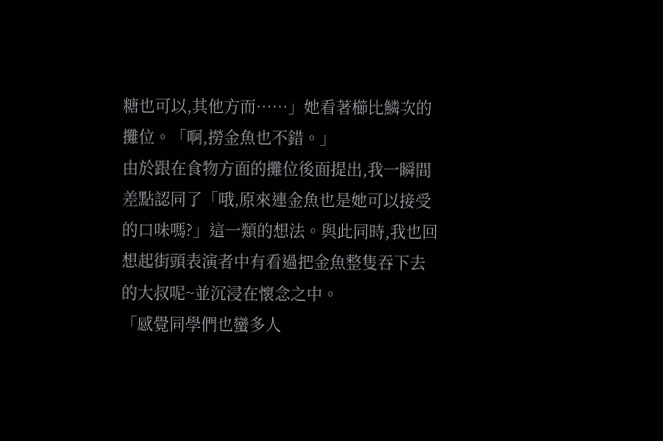糖也可以,其他方而……」她看著櫛比鱗次的攤位。「啊,撈金魚也不錯。」
由於跟在食物方面的攤位後面提出,我一瞬間差點認同了「哦,原來連金魚也是她可以接受的口味嗎?」這一類的想法。與此同時,我也回想起街頭表演者中有看過把金魚整隻吞下去的大叔呢~並沉浸在懷念之中。
「感覺同學們也蠻多人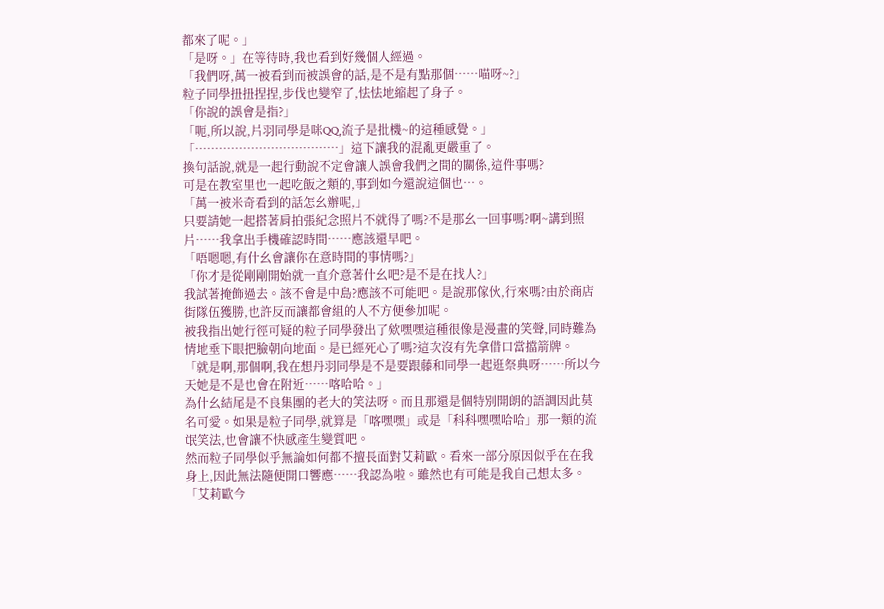都來了呢。」
「是呀。」在等待時,我也看到好幾個人經過。
「我們呀,萬一被看到而被誤會的話,是不是有點那個……喵呀~?」
粒子同學扭扭捏捏,步伐也變窄了,怯怯地縮起了身子。
「你說的誤會是指?」
「呃,所以說,片羽同學是咪QQ,流子是批機~的這種感覺。」
「………………………………」這下讓我的混亂更嚴重了。
換句話說,就是一起行動說不定會讓人誤會我們之間的關係,這件事嗎?
可是在教室里也一起吃飯之類的,事到如今還說這個也…。
「萬一被米奇看到的話怎幺辦呢,」
只要請她一起搭著肩拍張紀念照片不就得了嗎?不是那幺一回事嗎?啊~講到照片……我拿出手機確認時間……應該還早吧。
「唔嗯嗯,有什幺會讓你在意時間的事情嗎?」
「你才是從剛剛開始就一直介意著什幺吧?是不是在找人?」
我試著掩飾過去。該不會是中島?應該不可能吧。是說那傢伙,行來嗎?由於商店街隊伍獲勝,也許反而讓都會組的人不方便參加呢。
被我指出她行徑可疑的粒子同學發出了欸嘿嘿這種很像是漫畫的笑聲,同時難為情地垂下眼把臉朝向地面。是已經死心了嗎?這次沒有先拿借口當擋箭牌。
「就是啊,那個啊,我在想丹羽同學是不是要跟藤和同學一起逛祭典呀……所以今天她是不是也會在附近……喀哈哈。」
為什幺結尾是不良集團的老大的笑法呀。而且那還是個特別開朗的語調因此莫名可愛。如果是粒子同學,就算是「喀嘿嘿」或是「科科嘿嘿哈哈」那一類的流氓笑法,也會讓不快感產生變質吧。
然而粒子同學似乎無論如何都不擅長面對艾莉歐。看來一部分原因似乎在在我身上,因此無法隨便開口響應……我認為啦。雖然也有可能是我自己想太多。
「艾莉歐今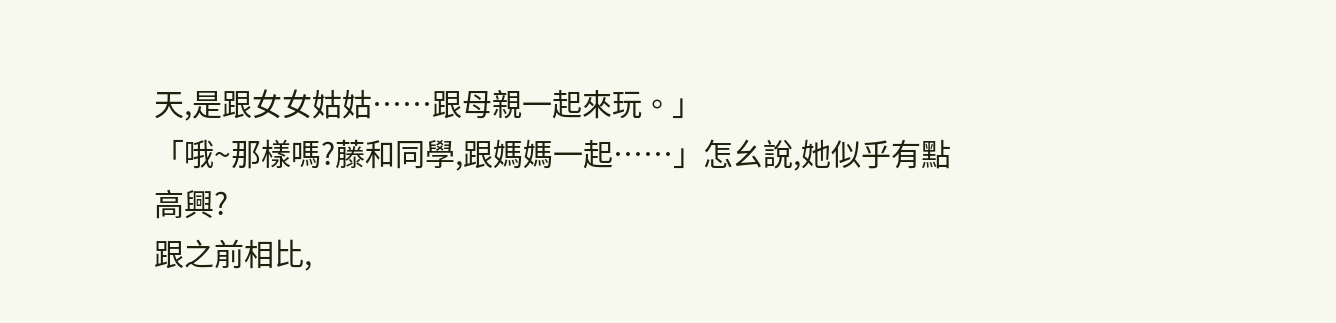天,是跟女女姑姑……跟母親一起來玩。」
「哦~那樣嗎?藤和同學,跟媽媽一起……」怎幺說,她似乎有點高興?
跟之前相比,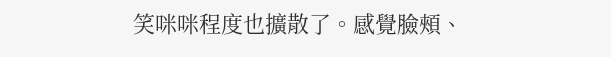笑咪咪程度也擴散了。感覺臉頰、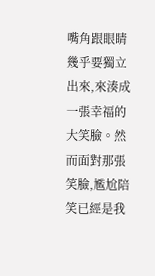嘴角跟眼睛幾乎要獨立出來,來湊成一張幸福的大笑臉。然而面對那張笑臉,尷尬陪笑已經是我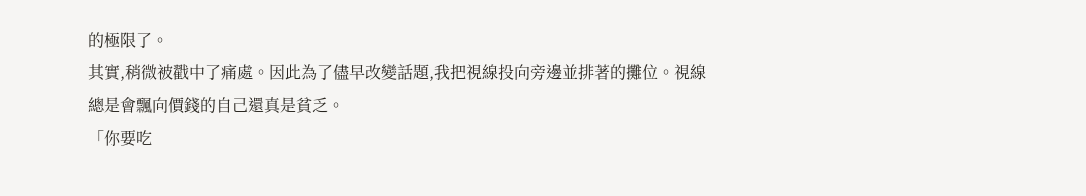的極限了。
其實,稍微被戳中了痛處。因此為了儘早改變話題,我把視線投向旁邊並排著的攤位。視線總是會飄向價錢的自己還真是貧乏。
「你要吃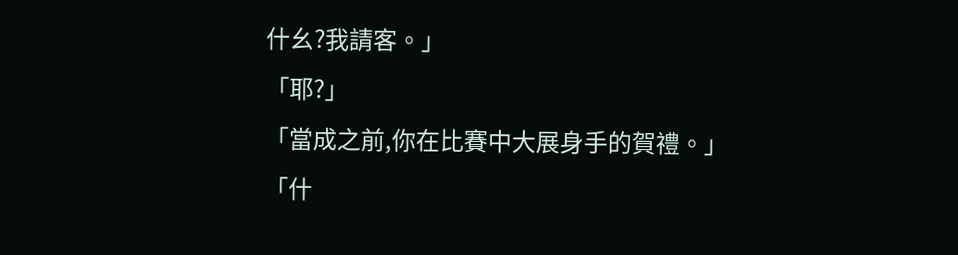什幺?我請客。」
「耶?」
「當成之前,你在比賽中大展身手的賀禮。」
「什